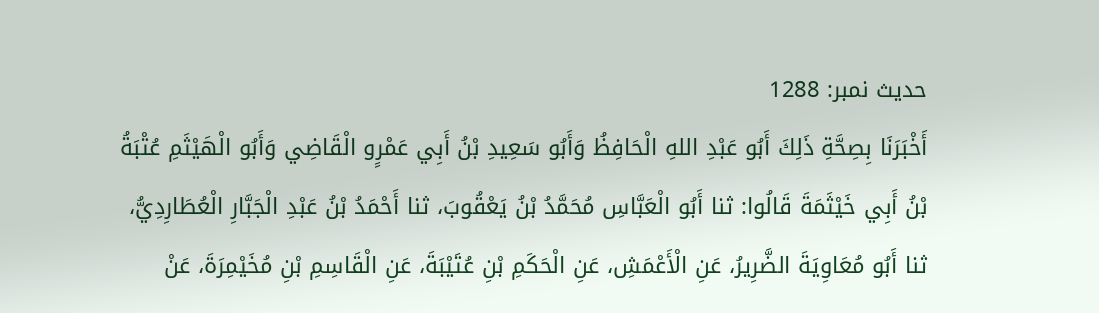حدیث نمبر: 1288
أَخْبَرَنَا بِصِحَّةِ ذَلِكَ أَبُو عَبْدِ اللهِ الْحَافِظُ وَأَبُو سَعِيدِ بْنُ أَبِي عَمْرٍو الْقَاضِي وَأَبُو الْهَيْثَمِ عُتْبَةُ بْنُ أَبِي خَيْثَمَةَ قَالُوا: ثنا أَبُو الْعَبَّاسِ مُحَمَّدُ بْنُ يَعْقُوبَ، ثنا أَحْمَدُ بْنُ عَبْدِ الْجَبَّارِ الْعُطَارِدِيُّ، ثنا أَبُو مُعَاوِيَةَ الضَّرِيرُ، عَنِ الْأَعْمَشِ، عَنِ الْحَكَمِ بْنِ عُتَيْبَةَ، عَنِ الْقَاسِمِ بْنِ مُخَيْمِرَةَ، عَنْ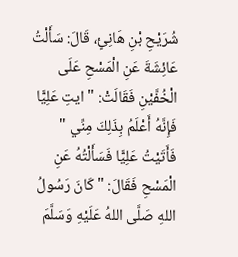شُرَيْحِ بْنِ هَانِئٍ، قَالَ: سَأَلْتُ عَائِشَةَ عَنِ الْمَسْحِ عَلَى الْخُفَّيْنِ فَقَالَتْ: " ايتِ عَلِيًّا فَإِنَّهُ أَعْلَمُ بِذَلِكَ مِنِّي " فَأَتَيْتُ عَلِيًّا فَسَأَلْتُهُ عَنِ الْمَسْحِ فَقَالَ: " كَانَ رَسُولُ اللهِ صَلَّى اللهُ عَلَيْهِ وَسَلَّمَ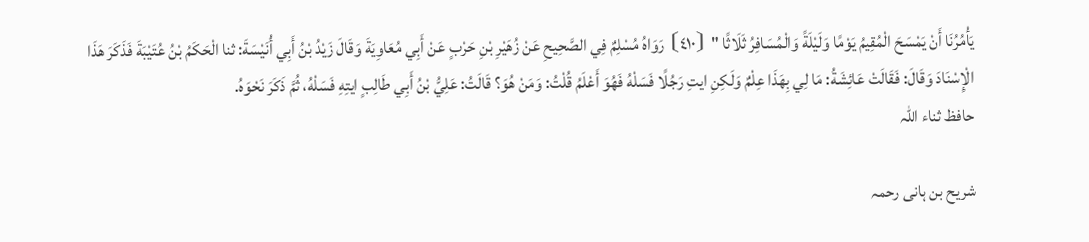يَأْمُرُنَا أَنْ يَمْسَحَ الْمُقِيمُ يَوْمًا وَلَيْلَةً وَالْمُسَافِرُ ثَلَاثًا " ⦗٤١٠⦘ رَوَاهُ مُسْلِمٌ فِي الصَّحِيحِ عَنْ زُهَيْرِ بْنِ حَرْبٍ عَنْ أَبِي مُعَاوِيَةَ وَقَالَ زَيْدُ بْنُ أَبِي أُنَيْسَةَ: ثنا الْحَكَمُ بْنُ عُتَيْبَةَ فَذَكَرَ هَذَا الْإِسْنَادَ وَقَالَ: فَقَالَتْ عَائِشَةُ: مَا لِي بِهَذَا عِلْمٌ وَلَكِنِ ايتِ رَجُلًا فَسَلْهُ فَهُوَ أَعْلَمُ قُلْتُ: وَمَنْ هُوَ؟ قَالَتُ: عَلِيُّ بْنُ أَبِي طَالِبٍ ايتِهِ فَسَلْهُ، ثُمَّ ذَكَرَ نَحْوَهُ.
حافظ ثناء اللہ

شریح بن ہانی رحمہ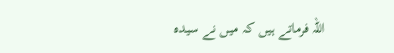اللہ فرماتے ہیں کہ میں نے سیدہ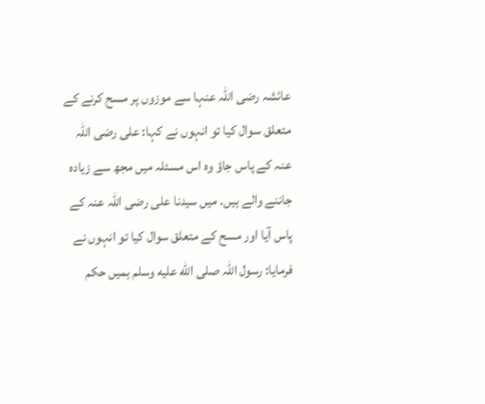عائشہ رضی اللہ عنہا سے موزوں پر مسح کرنے کے متعلق سوال کیا تو انہوں نے کہا: علی رضی اللہ عنہ کے پاس جاؤ وہ اس مسئلہ میں مجھ سے زیادہ جاننے والے ہیں۔ میں سیدنا علی رضی اللہ عنہ کے پاس آیا اور مسح کے متعلق سوال کیا تو انہوں نے فرمایا: رسول اللہ صلى الله عليه وسلم ہمیں حکم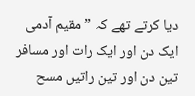دیا کرتے تھے کہ ”مقیم آدمی ایک دن اور ایک رات اور مسافر تین دن اور تین راتیں مسح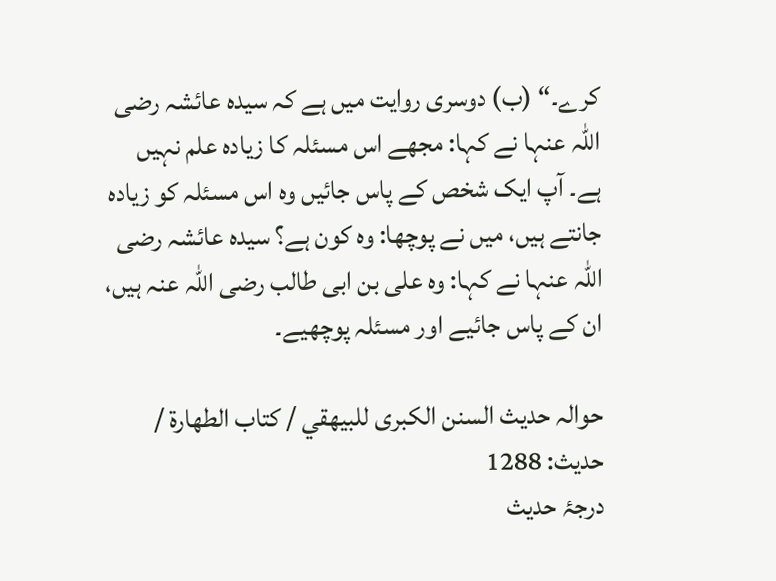کرے۔“ (ب) دوسری روایت میں ہے کہ سیدہ عائشہ رضی اللہ عنہا نے کہا: مجھے اس مسئلہ کا زیادہ علم نہیں ہے۔ آپ ایک شخص کے پاس جائیں وہ اس مسئلہ کو زیادہ جانتے ہیں، میں نے پوچھا: وہ کون ہے؟ سیدہ عائشہ رضی اللہ عنہا نے کہا: وہ علی بن ابی طالب رضی اللہ عنہ ہیں، ان کے پاس جائیے اور مسئلہ پوچھیے۔

حوالہ حدیث السنن الكبرى للبيهقي / كتاب الطهارة / حدیث: 1288
درجۂ حدیث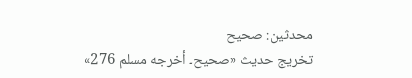محدثین: صحيح
تخریج حدیث «صحيح۔ أخرجه مسلم 276»